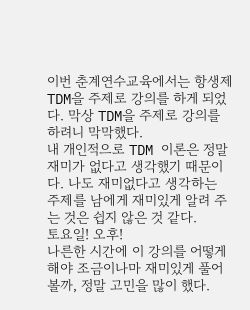이번 춘계연수교육에서는 항생제 TDM을 주제로 강의를 하게 되었다. 막상 TDM을 주제로 강의를 하려니 막막했다.
내 개인적으로 TDM 이론은 정말 재미가 없다고 생각했기 때문이다. 나도 재미없다고 생각하는 주제를 남에게 재미있게 알려 주는 것은 쉽지 않은 것 같다.
토요일! 오후!
나른한 시간에 이 강의를 어떻게 해야 조금이나마 재미있게 풀어볼까, 정말 고민을 많이 했다.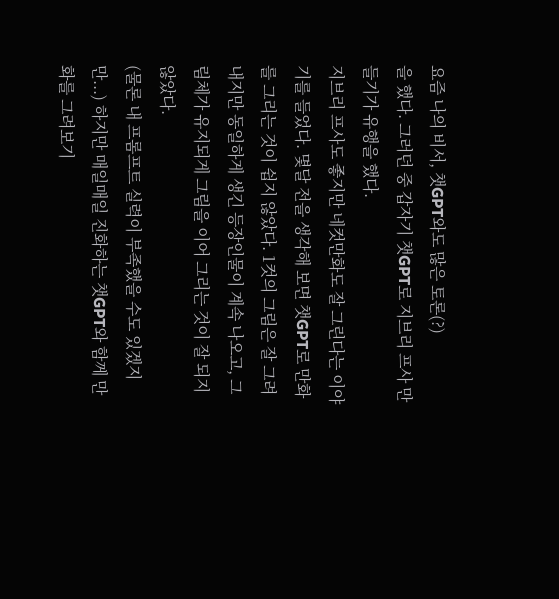요즘 나의 비서, 챗GPT와도 많은 토론(?)
을 했다. 그러던 중 갑자기 챗GPT로 지브리 프사 만들기가 유행을 했다.
지브리 프사도 좋지만 네컷만화도 잘 그린다는 이야기를 들었다. 몇달 전을 생각해 보면 챗GPT로 만화를 그리는 것이 쉽지 않았다. 1컷의 그림은 잘 그려내지만 동일하게 생긴 등장인물이 계속 나오고, 그림체가 유지되게 그림을 이어 그리는 것이 잘 되지 않았다.
(물론 내 프롬프트 실력이 부족했을 수도 있겠지만...) 하지만 매일매일 진화하는 챗GPT와 함께 만화를 그려보기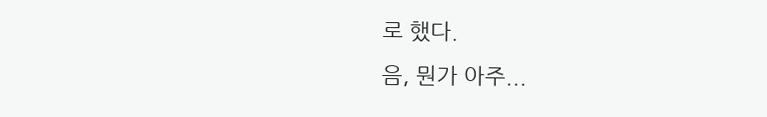로 했다.
음, 뭔가 아주...